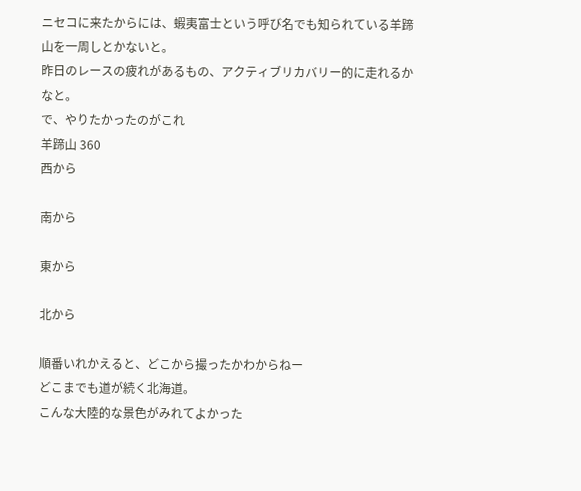ニセコに来たからには、蝦夷富士という呼び名でも知られている羊蹄山を一周しとかないと。
昨日のレースの疲れがあるもの、アクティブリカバリー的に走れるかなと。
で、やりたかったのがこれ
羊蹄山 360
西から

南から

東から

北から

順番いれかえると、どこから撮ったかわからねー
どこまでも道が続く北海道。
こんな大陸的な景色がみれてよかった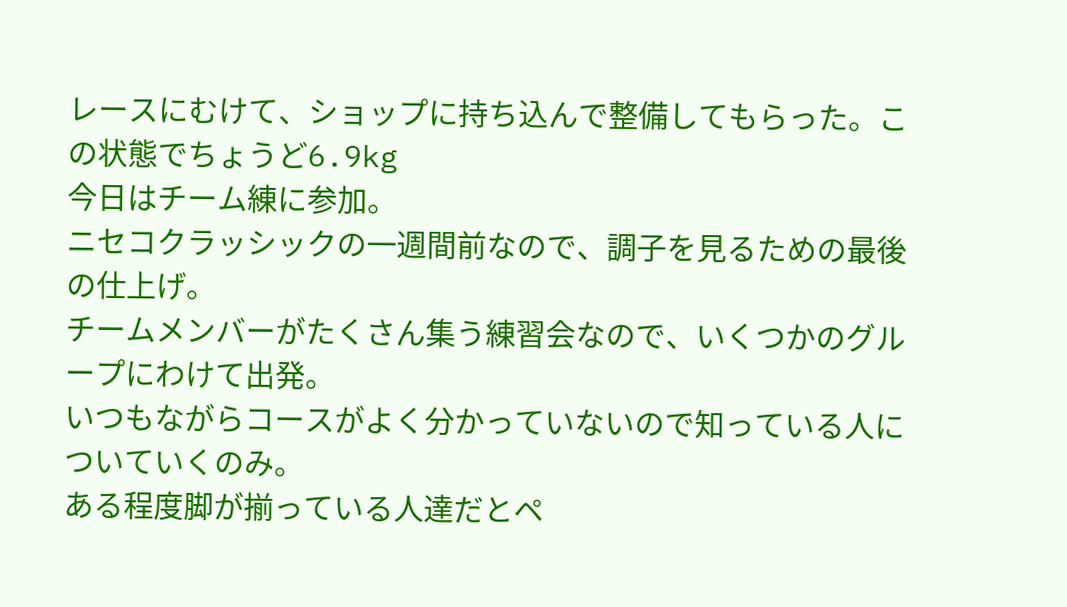レースにむけて、ショップに持ち込んで整備してもらった。この状態でちょうど6.9kg
今日はチーム練に参加。
ニセコクラッシックの一週間前なので、調子を見るための最後の仕上げ。
チームメンバーがたくさん集う練習会なので、いくつかのグループにわけて出発。
いつもながらコースがよく分かっていないので知っている人についていくのみ。
ある程度脚が揃っている人達だとペ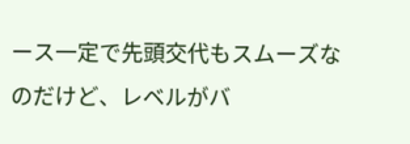ース一定で先頭交代もスムーズなのだけど、レベルがバ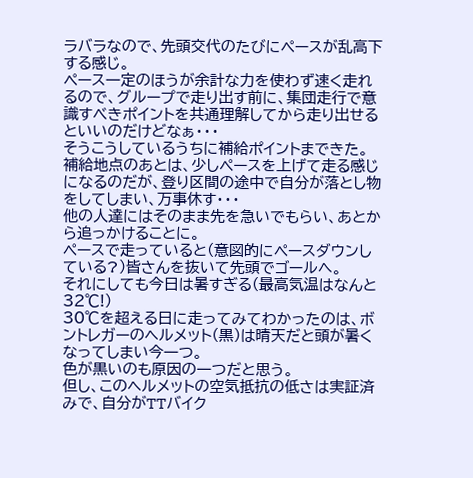ラバラなので、先頭交代のたびにペースが乱高下する感じ。
ペース一定のほうが余計な力を使わず速く走れるので、グループで走り出す前に、集団走行で意識すべきポイントを共通理解してから走り出せるといいのだけどなぁ・・・
そうこうしているうちに補給ポイントまできた。
補給地点のあとは、少しペースを上げて走る感じになるのだが、登り区間の途中で自分が落とし物をしてしまい、万事休す・・・
他の人達にはそのまま先を急いでもらい、あとから追っかけることに。
ペースで走っていると(意図的にペースダウンしている?)皆さんを抜いて先頭でゴールへ。
それにしても今日は暑すぎる(最高気温はなんと32℃!)
30℃を超える日に走ってみてわかったのは、ボントレガーのヘルメット(黒)は晴天だと頭が暑くなってしまい今一つ。
色が黒いのも原因の一つだと思う。
但し、このヘルメットの空気抵抗の低さは実証済みで、自分がTTバイク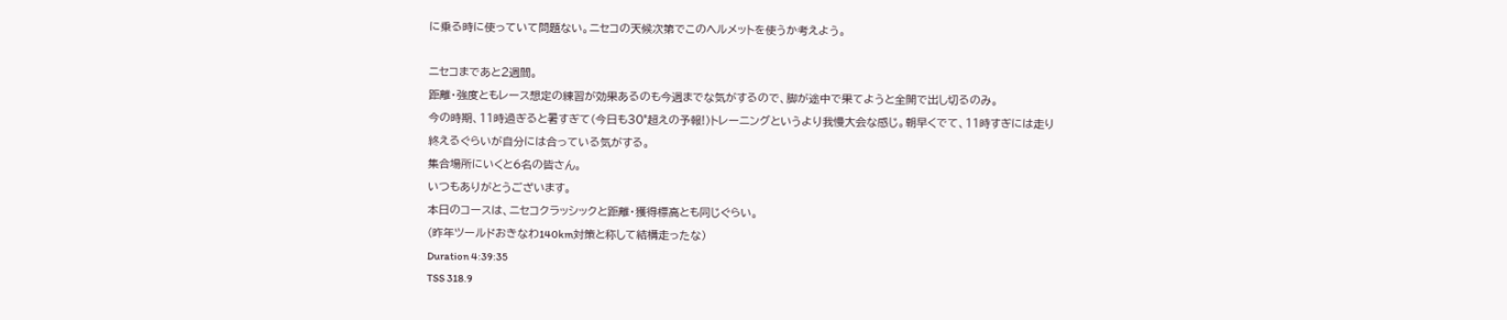に乗る時に使っていて問題ない。ニセコの天候次第でこのヘルメットを使うか考えよう。

ニセコまであと2週間。
距離・強度ともレース想定の練習が効果あるのも今週までな気がするので、脚が途中で果てようと全開で出し切るのみ。
今の時期、11時過ぎると暑すぎて(今日も30°超えの予報!)トレーニングというより我慢大会な感じ。朝早くでて、11時すぎには走り終えるぐらいが自分には合っている気がする。
集合場所にいくと6名の皆さん。
いつもありがとうございます。
本日のコースは、ニセコクラッシックと距離・獲得標高とも同じぐらい。
(昨年ツールドおきなわ140km対策と称して結構走ったな)
Duration 4:39:35
TSS 318.9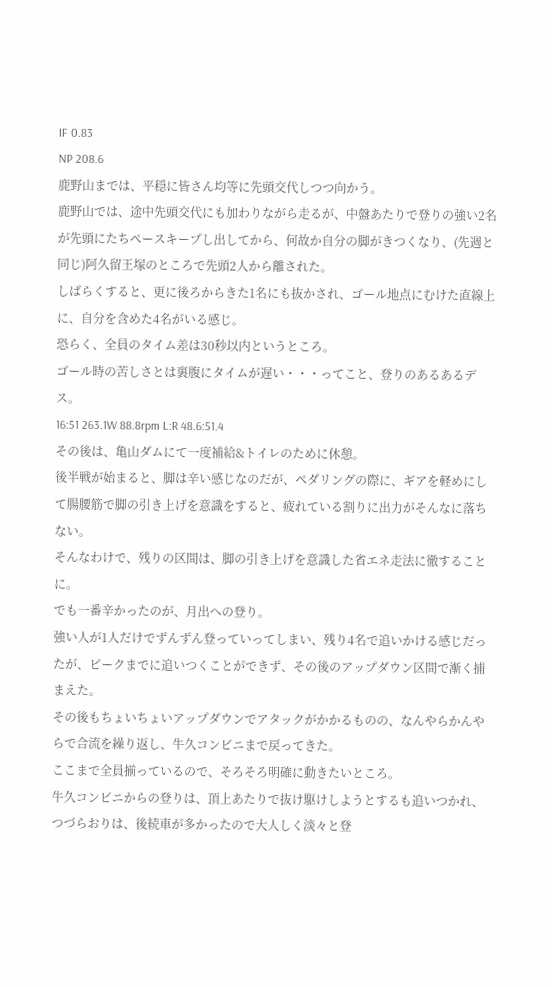IF 0.83
NP 208.6
鹿野山までは、平穏に皆さん均等に先頭交代しつつ向かう。
鹿野山では、途中先頭交代にも加わりながら走るが、中盤あたりで登りの強い2名が先頭にたちペースキープし出してから、何故か自分の脚がきつくなり、(先週と同じ)阿久留王塚のところで先頭2人から離された。
しばらくすると、更に後ろからきた1名にも抜かされ、ゴール地点にむけた直線上に、自分を含めた4名がいる感じ。
恐らく、全員のタイム差は30秒以内というところ。
ゴール時の苦しさとは裏腹にタイムが遅い・・・ってこと、登りのあるあるデス。
16:51 263.1W 88.8rpm L:R 48.6:51.4
その後は、亀山ダムにて一度補給&トイレのために休憩。
後半戦が始まると、脚は辛い感じなのだが、ペダリングの際に、ギアを軽めにして腸腰筋で脚の引き上げを意識をすると、疲れている割りに出力がそんなに落ちない。
そんなわけで、残りの区間は、脚の引き上げを意識した省エネ走法に徹することに。
でも一番辛かったのが、月出への登り。
強い人が1人だけでずんずん登っていってしまい、残り4名で追いかける感じだったが、ピークまでに追いつくことができず、その後のアップダウン区間で漸く捕まえた。
その後もちょいちょいアップダウンでアタックがかかるものの、なんやらかんやらで合流を繰り返し、牛久コンビニまで戻ってきた。
ここまで全員揃っているので、そろそろ明確に動きたいところ。
牛久コンビニからの登りは、頂上あたりで抜け駆けしようとするも追いつかれ、
つづらおりは、後続車が多かったので大人しく淡々と登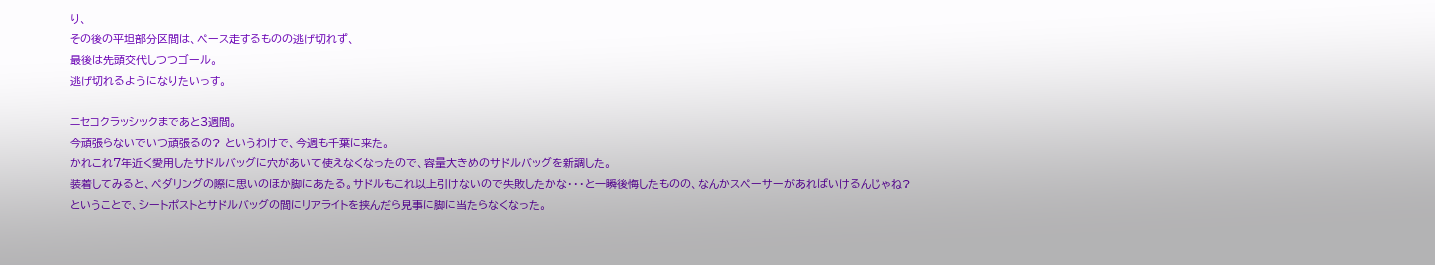り、
その後の平坦部分区間は、ペース走するものの逃げ切れず、
最後は先頭交代しつつゴール。
逃げ切れるようになりたいっす。

ニセコクラッシックまであと3週間。
今頑張らないでいつ頑張るの? というわけで、今週も千葉に来た。
かれこれ7年近く愛用したサドルバッグに穴があいて使えなくなったので、容量大きめのサドルバッグを新調した。
装着してみると、ペダリングの際に思いのほか脚にあたる。サドルもこれ以上引けないので失敗したかな・・・と一瞬後悔したものの、なんかスペーサーがあればいけるんじゃね? ということで、シートポストとサドルバッグの間にリアライトを挟んだら見事に脚に当たらなくなった。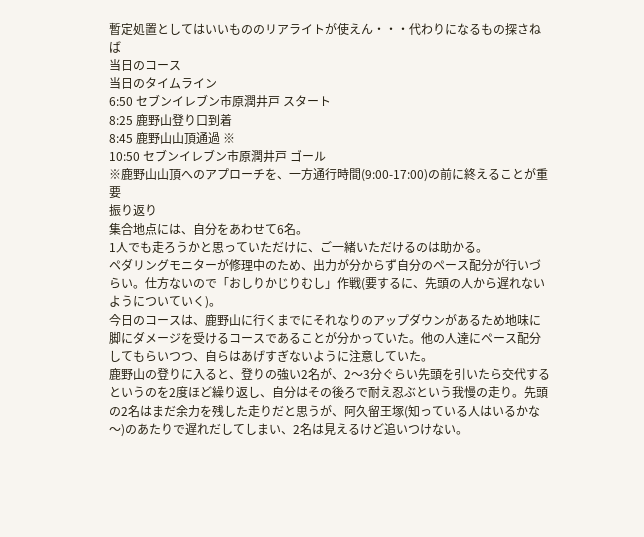暫定処置としてはいいもののリアライトが使えん・・・代わりになるもの探さねば
当日のコース
当日のタイムライン
6:50 セブンイレブン市原潤井戸 スタート
8:25 鹿野山登り口到着
8:45 鹿野山山頂通過 ※
10:50 セブンイレブン市原潤井戸 ゴール
※鹿野山山頂へのアプローチを、一方通行時間(9:00-17:00)の前に終えることが重要
振り返り
集合地点には、自分をあわせて6名。
1人でも走ろうかと思っていただけに、ご一緒いただけるのは助かる。
ペダリングモニターが修理中のため、出力が分からず自分のペース配分が行いづらい。仕方ないので「おしりかじりむし」作戦(要するに、先頭の人から遅れないようについていく)。
今日のコースは、鹿野山に行くまでにそれなりのアップダウンがあるため地味に脚にダメージを受けるコースであることが分かっていた。他の人達にペース配分してもらいつつ、自らはあげすぎないように注意していた。
鹿野山の登りに入ると、登りの強い2名が、2〜3分ぐらい先頭を引いたら交代するというのを2度ほど繰り返し、自分はその後ろで耐え忍ぶという我慢の走り。先頭の2名はまだ余力を残した走りだと思うが、阿久留王塚(知っている人はいるかな〜)のあたりで遅れだしてしまい、2名は見えるけど追いつけない。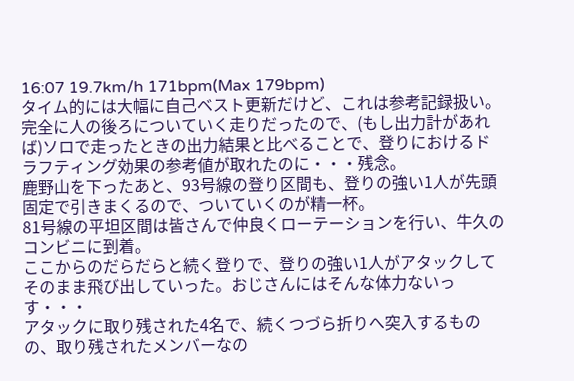16:07 19.7km/h 171bpm(Max 179bpm)
タイム的には大幅に自己ベスト更新だけど、これは参考記録扱い。
完全に人の後ろについていく走りだったので、(もし出力計があれば)ソロで走ったときの出力結果と比べることで、登りにおけるドラフティング効果の参考値が取れたのに・・・残念。
鹿野山を下ったあと、93号線の登り区間も、登りの強い1人が先頭固定で引きまくるので、ついていくのが精一杯。
81号線の平坦区間は皆さんで仲良くローテーションを行い、牛久のコンビニに到着。
ここからのだらだらと続く登りで、登りの強い1人がアタックしてそのまま飛び出していった。おじさんにはそんな体力ないっす・・・
アタックに取り残された4名で、続くつづら折りへ突入するものの、取り残されたメンバーなの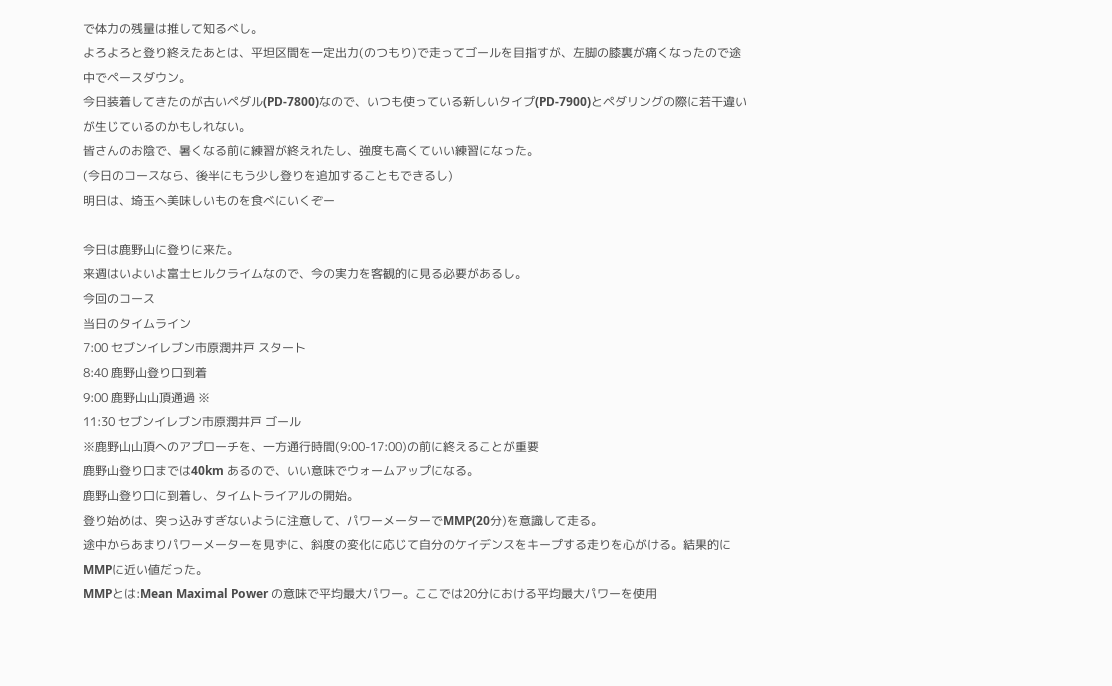で体力の残量は推して知るべし。
よろよろと登り終えたあとは、平坦区間を一定出力(のつもり)で走ってゴールを目指すが、左脚の膝裏が痛くなったので途中でペースダウン。
今日装着してきたのが古いペダル(PD-7800)なので、いつも使っている新しいタイプ(PD-7900)とペダリングの際に若干違いが生じているのかもしれない。
皆さんのお陰で、暑くなる前に練習が終えれたし、強度も高くていい練習になった。
(今日のコースなら、後半にもう少し登りを追加することもできるし)
明日は、埼玉へ美味しいものを食べにいくぞー

今日は鹿野山に登りに来た。
来週はいよいよ富士ヒルクライムなので、今の実力を客観的に見る必要があるし。
今回のコース
当日のタイムライン
7:00 セブンイレブン市原潤井戸 スタート
8:40 鹿野山登り口到着
9:00 鹿野山山頂通過 ※
11:30 セブンイレブン市原潤井戸 ゴール
※鹿野山山頂へのアプローチを、一方通行時間(9:00-17:00)の前に終えることが重要
鹿野山登り口までは40km あるので、いい意味でウォームアップになる。
鹿野山登り口に到着し、タイムトライアルの開始。
登り始めは、突っ込みすぎないように注意して、パワーメーターでMMP(20分)を意識して走る。
途中からあまりパワーメーターを見ずに、斜度の変化に応じて自分のケイデンスをキープする走りを心がける。結果的にMMPに近い値だった。
MMPとは:Mean Maximal Power の意味で平均最大パワー。ここでは20分における平均最大パワーを使用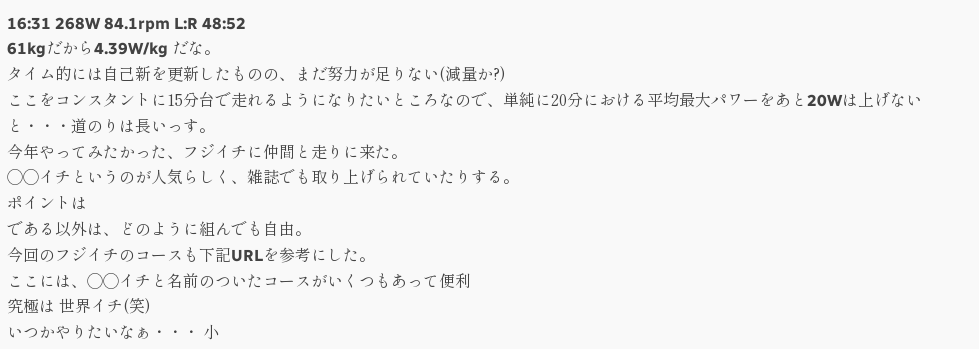16:31 268W 84.1rpm L:R 48:52
61kgだから4.39W/kg だな。
タイム的には自己新を更新したものの、まだ努力が足りない(減量か?)
ここをコンスタントに15分台で走れるようになりたいところなので、単純に20分における平均最大パワーをあと20Wは上げないと・・・道のりは長いっす。
今年やってみたかった、フジイチに仲間と走りに来た。
◯◯イチというのが人気らしく、雑誌でも取り上げられていたりする。
ポイントは
である以外は、どのように組んでも自由。
今回のフジイチのコースも下記URLを参考にした。
ここには、◯◯イチと名前のついたコースがいくつもあって便利
究極は 世界イチ(笑)
いつかやりたいなぁ・・・ 小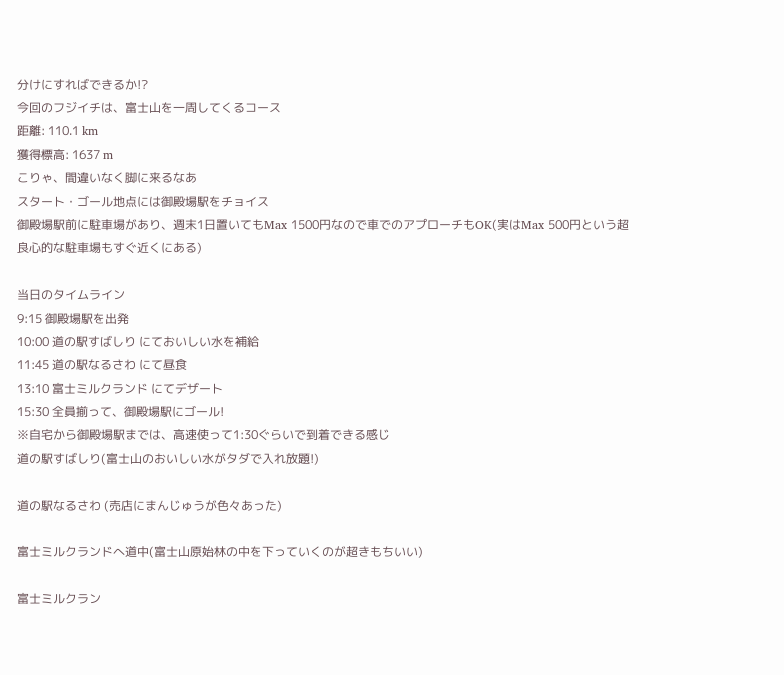分けにすればできるか!?
今回のフジイチは、富士山を一周してくるコース
距離: 110.1 km
獲得標高: 1637 m
こりゃ、間違いなく脚に来るなあ
スタート・ゴール地点には御殿場駅をチョイス
御殿場駅前に駐車場があり、週末1日置いてもMax 1500円なので車でのアプローチもOK(実はMax 500円という超良心的な駐車場もすぐ近くにある)

当日のタイムライン
9:15 御殿場駅を出発
10:00 道の駅すばしり にておいしい水を補給
11:45 道の駅なるさわ にて昼食
13:10 富士ミルクランド にてデザート
15:30 全員揃って、御殿場駅にゴール!
※自宅から御殿場駅までは、高速使って1:30ぐらいで到着できる感じ
道の駅すばしり(富士山のおいしい水がタダで入れ放題!)

道の駅なるさわ (売店にまんじゅうが色々あった)

富士ミルクランドへ道中(富士山原始林の中を下っていくのが超きもちいい)

富士ミルクラン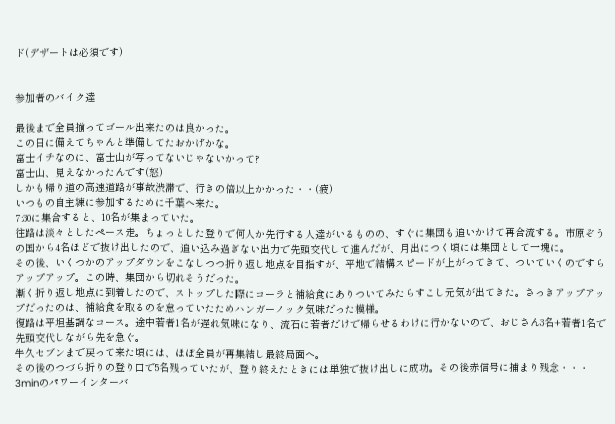ド(デザートは必須です)


参加者のバイク達

最後まで全員揃ってゴール出来たのは良かった。
この日に備えてちゃんと準備してたおかげかな。
富士イチなのに、富士山が写ってないじゃないかって?
富士山、見えなかったんです(怒)
しかも帰り道の高速道路が事故渋滞で、行きの倍以上かかった・・(疲)
いつもの自主練に参加するために千葉へ来た。
7:30に集合すると、10名が集まっていた。
往路は淡々としたペース走。ちょっとした登りで何人か先行する人達がいるものの、すぐに集団も追いかけて再合流する。市原ぞうの国から4名ほどで抜け出したので、追い込み過ぎない出力で先頭交代して進んだが、月出につく頃には集団として一塊に。
その後、いくつかのアップダウンをこなしつつ折り返し地点を目指すが、平地で結構スピードが上がってきて、ついていくのですらアップアップ。この時、集団から切れそうだった。
漸く折り返し地点に到着したので、ストップした際にコーラと補給食にありついてみたらすこし元気が出てきた。さっきアップアップだったのは、補給食を取るのを怠っていたためハンガーノック気味だった模様。
復路は平坦基調なコース。途中若者1名が遅れ気味になり、流石に若者だけで帰らせるわけに行かないので、おじさん3名+若者1名で先頭交代しながら先を急ぐ。
牛久セブンまで戻って来た頃には、ほぼ全員が再集結し最終局面へ。
その後のつづら折りの登り口で5名残っていたが、登り終えたときには単独で抜け出しに成功。その後赤信号に捕まり残念・・・
3minのパワーインターバ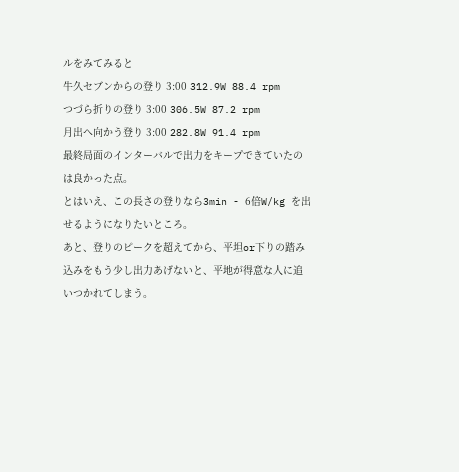ルをみてみると
牛久セブンからの登り 3:00 312.9W 88.4 rpm
つづら折りの登り 3:00 306.5W 87.2 rpm
月出へ向かう登り 3:00 282.8W 91.4 rpm
最終局面のインターバルで出力をキープできていたのは良かった点。
とはいえ、この長さの登りなら3min - 6倍W/kg を出せるようになりたいところ。
あと、登りのピークを超えてから、平坦or下りの踏み込みをもう少し出力あげないと、平地が得意な人に追いつかれてしまう。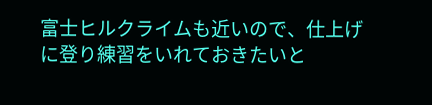富士ヒルクライムも近いので、仕上げに登り練習をいれておきたいと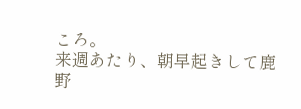ころ。
来週あたり、朝早起きして鹿野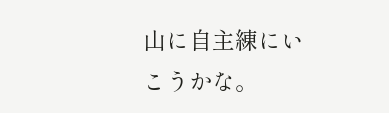山に自主練にいこうかな。